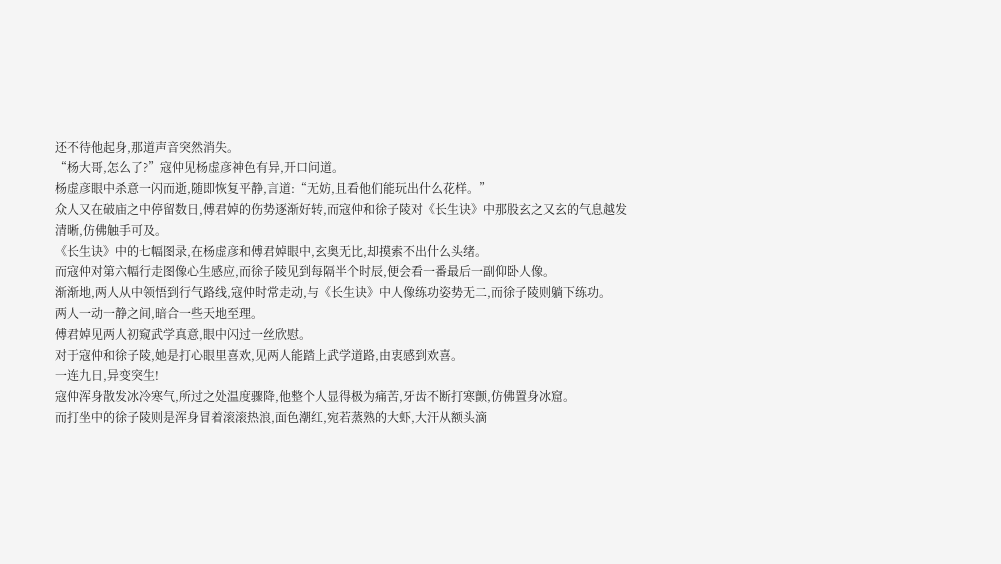还不待他起身,那道声音突然消失。
“杨大哥,怎么了?”寇仲见杨虚彦神色有异,开口问道。
杨虚彦眼中杀意一闪而逝,随即恢复平静,言道:“无妨,且看他们能玩出什么花样。”
众人又在破庙之中停留数日,傅君婥的伤势逐渐好转,而寇仲和徐子陵对《长生诀》中那股玄之又玄的气息越发清晰,仿佛触手可及。
《长生诀》中的七幅图录,在杨虚彦和傅君婥眼中,玄奥无比,却摸索不出什么头绪。
而寇仲对第六幅行走图像心生感应,而徐子陵见到每隔半个时辰,便会看一番最后一副仰卧人像。
渐渐地,两人从中领悟到行气路线,寇仲时常走动,与《长生诀》中人像练功姿势无二,而徐子陵则躺下练功。
两人一动一静之间,暗合一些天地至理。
傅君婥见两人初窥武学真意,眼中闪过一丝欣慰。
对于寇仲和徐子陵,她是打心眼里喜欢,见两人能踏上武学道路,由衷感到欢喜。
一连九日,异变突生!
寇仲浑身散发冰冷寒气,所过之处温度骤降,他整个人显得极为痛苦,牙齿不断打寒颤,仿佛置身冰窟。
而打坐中的徐子陵则是浑身冒着滚滚热浪,面色潮红,宛若蒸熟的大虾,大汗从额头滴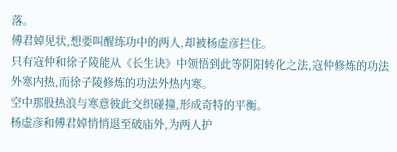落。
傅君婥见状,想要叫醒练功中的两人,却被杨虚彦拦住。
只有寇仲和徐子陵能从《长生诀》中领悟到此等阴阳转化之法,寇仲修炼的功法外寒内热,而徐子陵修炼的功法外热内寒。
空中那股热浪与寒意彼此交织碰撞,形成奇特的平衡。
杨虚彦和傅君婥悄悄退至破庙外,为两人护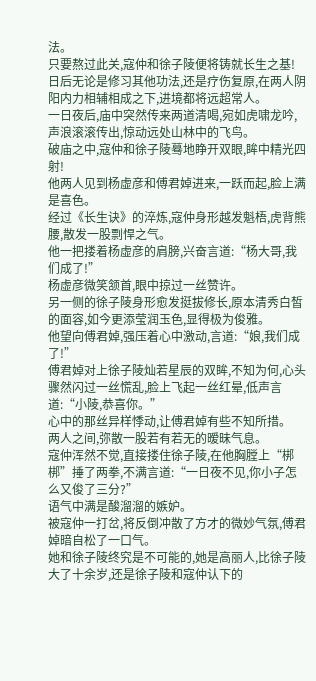法。
只要熬过此关,寇仲和徐子陵便将铸就长生之基!
日后无论是修习其他功法,还是疗伤复原,在两人阴阳内力相辅相成之下,进境都将远超常人。
一日夜后,庙中突然传来两道清喝,宛如虎啸龙吟,声浪滚滚传出,惊动远处山林中的飞鸟。
破庙之中,寇仲和徐子陵蓦地睁开双眼,眸中精光四射!
他两人见到杨虚彦和傅君婥进来,一跃而起,脸上满是喜色。
经过《长生诀》的淬炼,寇仲身形越发魁梧,虎背熊腰,散发一股剽悍之气。
他一把搂着杨虚彦的肩膀,兴奋言道:“杨大哥,我们成了!”
杨虚彦微笑颔首,眼中掠过一丝赞许。
另一侧的徐子陵身形愈发挺拔修长,原本清秀白皙的面容,如今更添莹润玉色,显得极为俊雅。
他望向傅君婥,强压着心中激动,言道:“娘,我们成了!”
傅君婥对上徐子陵灿若星辰的双眸,不知为何,心头骤然闪过一丝慌乱,脸上飞起一丝红晕,低声言道:“小陵,恭喜你。”
心中的那丝异样悸动,让傅君婥有些不知所措。
两人之间,弥散一股若有若无的暧昧气息。
寇仲浑然不觉,直接搂住徐子陵,在他胸膛上“梆梆”捶了两拳,不满言道:“一日夜不见,你小子怎么又俊了三分?”
语气中满是酸溜溜的嫉妒。
被寇仲一打岔,将反倒冲散了方才的微妙气氛,傅君婥暗自松了一口气。
她和徐子陵终究是不可能的,她是高丽人,比徐子陵大了十余岁,还是徐子陵和寇仲认下的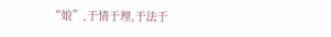“娘”,于情于理,于法于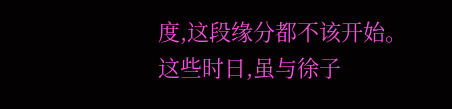度,这段缘分都不该开始。
这些时日,虽与徐子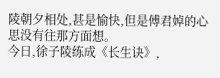陵朝夕相处,甚是愉快,但是傅君婥的心思没有往那方面想。
今日,徐子陵练成《长生诀》,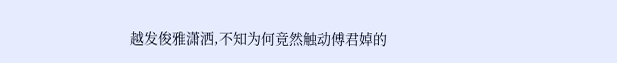越发俊雅潇洒,不知为何竟然触动傅君婥的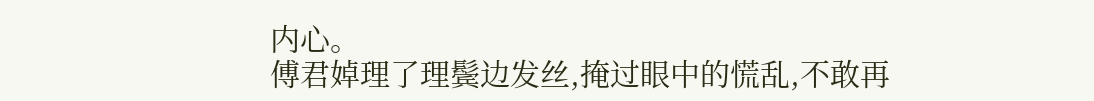内心。
傅君婥理了理鬓边发丝,掩过眼中的慌乱,不敢再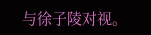与徐子陵对视。